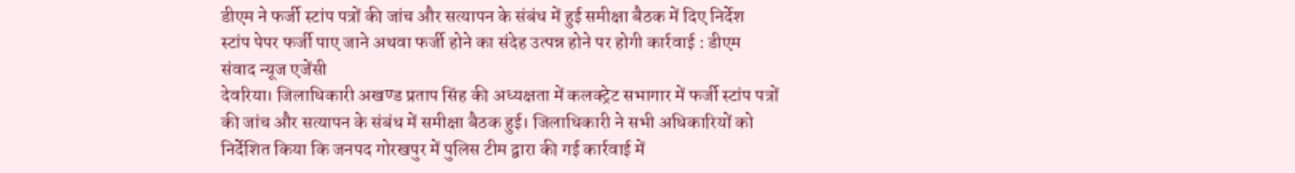डीएम ने फर्जी स्टांप पत्रों की जांच और सत्यापन के संबंध में हुई समीक्षा बैठक में दिए निर्देश
स्टांप पेपर फर्जी पाए जाने अथवा फर्जी होने का संदेह उत्पन्न होने पर होगी कार्रवाई : डीएम
संवाद न्यूज एजेंसी
देवरिया। जिलाधिकारी अखण्ड प्रताप सिंह की अध्यक्षता में कलक्ट्रेट सभागार में फर्जी स्टांप पत्रों की जांच और सत्यापन के संबंध में समीक्षा बैठक हुई। जिलाधिकारी ने सभी अधिकारियों को निर्देशित किया कि जनपद गोरखपुर में पुलिस टीम द्वारा की गई कार्रवाई में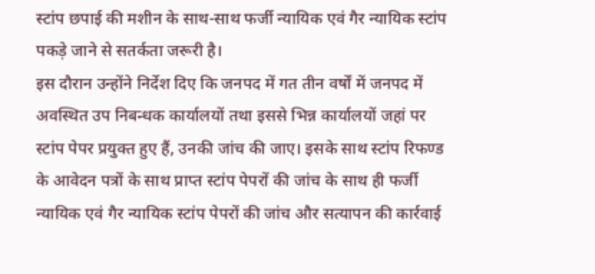स्टांप छपाई की मशीन के साथ-साथ फर्जी न्यायिक एवं गैर न्यायिक स्टांप पकड़े जाने से सतर्कता जरूरी है।
इस दौरान उन्होंने निर्देश दिए कि जनपद में गत तीन वर्षों में जनपद में अवस्थित उप निबन्धक कार्यालयों तथा इससे भिन्न कार्यालयों जहां पर स्टांप पेपर प्रयुक्त हुए हैं, उनकी जांच की जाए। इसके साथ स्टांप रिफण्ड के आवेदन पत्रों के साथ प्राप्त स्टांप पेपरों की जांच के साथ ही फर्जी न्यायिक एवं गैर न्यायिक स्टांप पेपरों की जांच और सत्यापन की कार्रवाई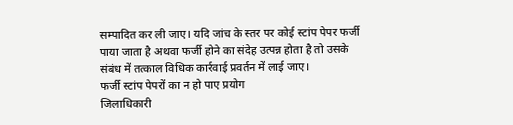सम्पादित कर ली जाए। यदि जांच के स्तर पर कोई स्टांप पेपर फर्जी पाया जाता है अथवा फर्जी होने का संदेह उत्पन्न होता है तो उसके
संबंध में तत्काल विधिक कार्रवाई प्रवर्तन में लाई जाए।
फर्जी स्टांप पेपरों का न हो पाए प्रयोग
जिलाधिकारी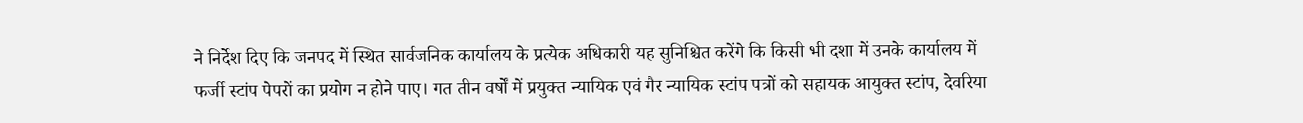ने निर्देश दिए कि जनपद में स्थित सार्वजनिक कार्यालय के प्रत्येक अधिकारी यह सुनिश्चित करेंगे कि किसी भी दशा में उनके कार्यालय में फर्जी स्टांप पेपरों का प्रयोग न होने पाए। गत तीन वर्षों में प्रयुक्त न्यायिक एवं गैर न्यायिक स्टांप पत्रों को सहायक आयुक्त स्टांप, देवरिया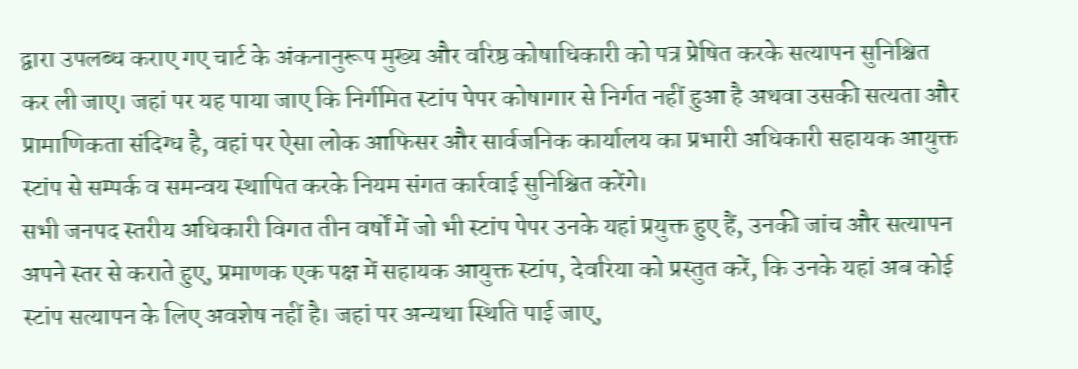द्वारा उपलब्ध कराए गए चार्ट के अंकनानुरूप मुख्य और वरिष्ठ कोषाधिकारी को पत्र प्रेषित करके सत्यापन सुनिश्चित कर ली जाए। जहां पर यह पाया जाए कि निर्गमित स्टांप पेपर कोषागार से निर्गत नहीं हुआ है अथवा उसकी सत्यता और प्रामाणिकता संदिग्ध है, वहां पर ऐसा लोक आफिसर और सार्वजनिक कार्यालय का प्रभारी अधिकारी सहायक आयुक्त स्टांप से सम्पर्क व समन्वय स्थापित करके नियम संगत कार्रवाई सुनिश्चित करेंगे।
सभी जनपद स्तरीय अधिकारी विगत तीन वर्षों में जो भी स्टांप पेपर उनके यहां प्रयुक्त हुए हैं, उनकी जांच और सत्यापन अपने स्तर से कराते हुए, प्रमाणक एक पक्ष में सहायक आयुक्त स्टांप, देवरिया को प्रस्तुत करें, कि उनके यहां अब कोई स्टांप सत्यापन के लिए अवशेष नहीं है। जहां पर अन्यथा स्थिति पाई जाए,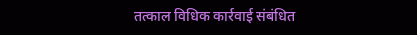तत्काल विधिक कार्रवाई संबंधित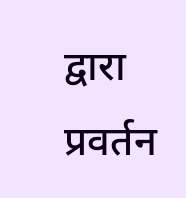द्वारा प्रवर्तन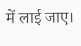में लाई जाए।